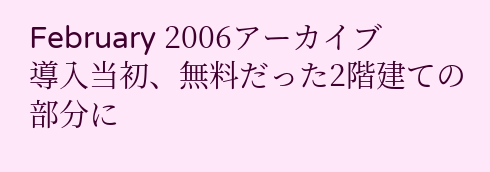February 2006アーカイブ
導入当初、無料だった2階建ての部分に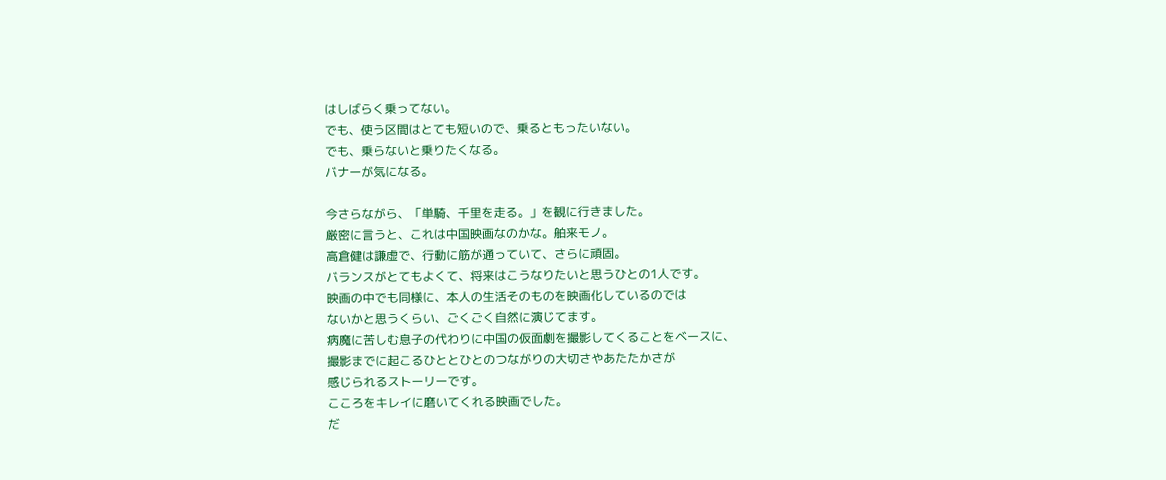はしばらく乗ってない。
でも、使う区間はとても短いので、乗るともったいない。
でも、乗らないと乗りたくなる。
バナーが気になる。

今さらながら、「単騎、千里を走る。」を観に行きました。
厳密に言うと、これは中国映画なのかな。舶来モノ。
高倉健は謙虚で、行動に筋が通っていて、さらに頑固。
バランスがとてもよくて、将来はこうなりたいと思うひとの1人です。
映画の中でも同様に、本人の生活そのものを映画化しているのでは
ないかと思うくらい、ごくごく自然に演じてます。
病魔に苦しむ息子の代わりに中国の仮面劇を撮影してくることをベースに、
撮影までに起こるひととひとのつながりの大切さやあたたかさが
感じられるストーリーです。
こころをキレイに磨いてくれる映画でした。
だ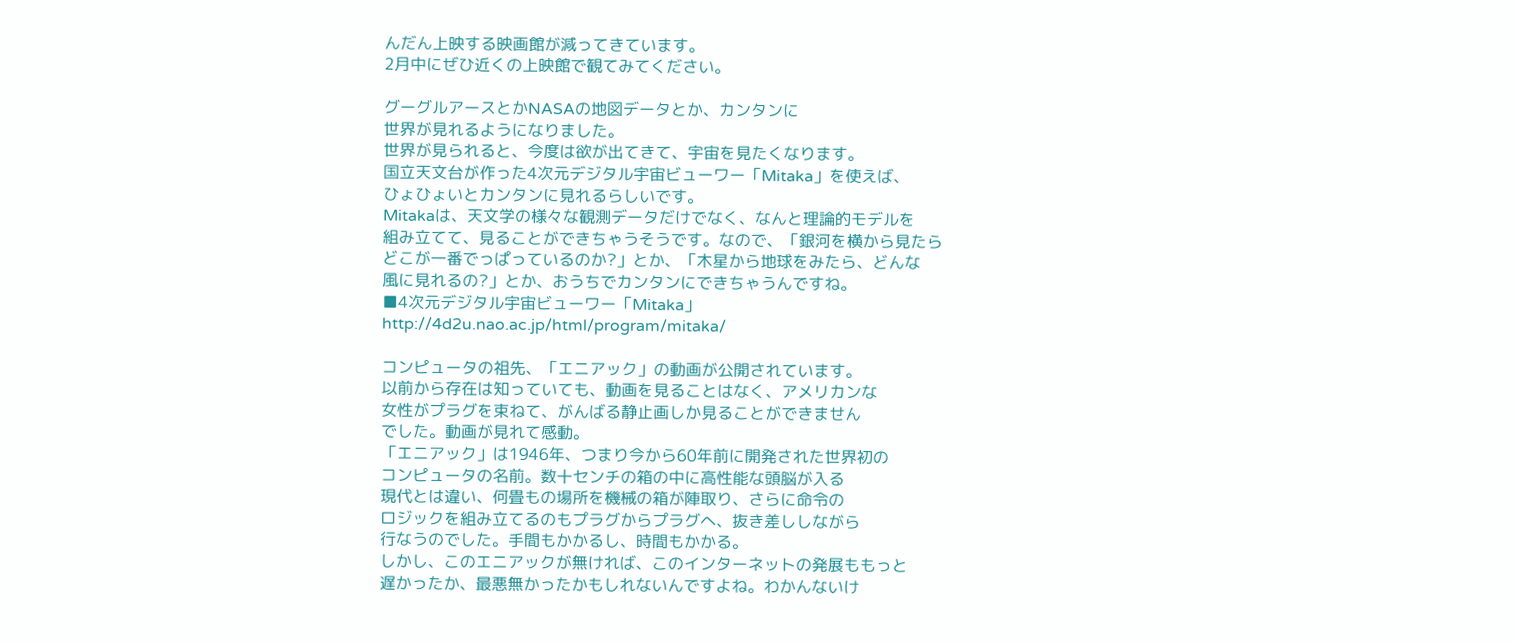んだん上映する映画館が減ってきています。
2月中にぜひ近くの上映館で観てみてください。

グーグルアースとかNASAの地図データとか、カンタンに
世界が見れるようになりました。
世界が見られると、今度は欲が出てきて、宇宙を見たくなります。
国立天文台が作った4次元デジタル宇宙ビューワー「Mitaka」を使えば、
ひょひょいとカンタンに見れるらしいです。
Mitakaは、天文学の様々な観測データだけでなく、なんと理論的モデルを
組み立てて、見ることができちゃうそうです。なので、「銀河を横から見たら
どこが一番でっぱっているのか?」とか、「木星から地球をみたら、どんな
風に見れるの?」とか、おうちでカンタンにできちゃうんですね。
■4次元デジタル宇宙ビューワー「Mitaka」
http://4d2u.nao.ac.jp/html/program/mitaka/

コンピュータの祖先、「エニアック」の動画が公開されています。
以前から存在は知っていても、動画を見ることはなく、アメリカンな
女性がプラグを束ねて、がんばる静止画しか見ることができません
でした。動画が見れて感動。
「エニアック」は1946年、つまり今から60年前に開発された世界初の
コンピュータの名前。数十センチの箱の中に高性能な頭脳が入る
現代とは違い、何畳もの場所を機械の箱が陣取り、さらに命令の
ロジックを組み立てるのもプラグからプラグへ、抜き差ししながら
行なうのでした。手間もかかるし、時間もかかる。
しかし、このエニアックが無ければ、このインターネットの発展ももっと
遅かったか、最悪無かったかもしれないんですよね。わかんないけ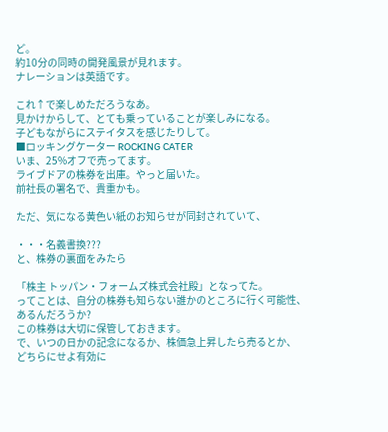ど。
約10分の同時の開発風景が見れます。
ナレーションは英語です。

これ↑で楽しめただろうなあ。
見かけからして、とても乗っていることが楽しみになる。
子どもながらにステイタスを感じたりして。
■ロッキングケーター ROCKING CATER
いま、25%オフで売ってます。
ライブドアの株券を出庫。やっと届いた。
前社長の署名で、貴重かも。

ただ、気になる黄色い紙のお知らせが同封されていて、

・・・名義書換???
と、株券の裏面をみたら

「株主 トッパン・フォームズ株式会社殿」となってた。
ってことは、自分の株券も知らない誰かのところに行く可能性、
あるんだろうか?
この株券は大切に保管しておきます。
で、いつの日かの記念になるか、株価急上昇したら売るとか、
どちらにせよ有効に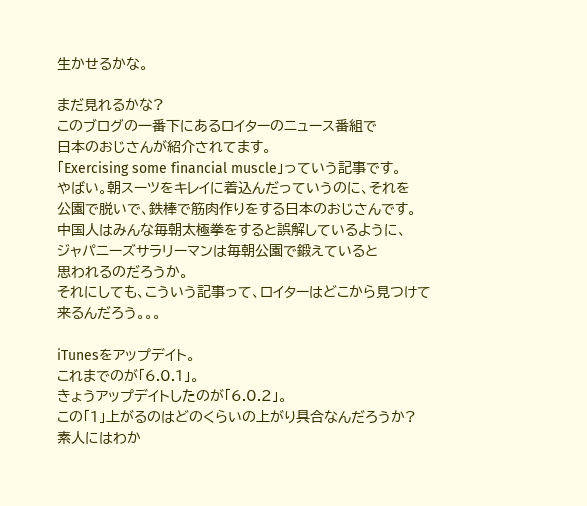生かせるかな。

まだ見れるかな?
このブログの一番下にあるロイターのニュース番組で
日本のおじさんが紹介されてます。
「Exercising some financial muscle」っていう記事です。
やばい。朝スーツをキレイに着込んだっていうのに、それを
公園で脱いで、鉄棒で筋肉作りをする日本のおじさんです。
中国人はみんな毎朝太極拳をすると誤解しているように、
ジャパニーズサラリーマンは毎朝公園で鍛えていると
思われるのだろうか。
それにしても、こういう記事って、ロイターはどこから見つけて
来るんだろう。。。

iTunesをアップデイト。
これまでのが「6.0.1」。
きょうアップデイトしたのが「6.0.2」。
この「1」上がるのはどのくらいの上がり具合なんだろうか?
素人にはわか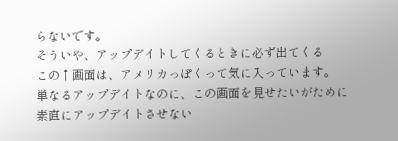らないです。
そういや、アップデイトしてくるときに必ず出てくる
この↑画面は、アメリカっぽくって気に入っています。
単なるアップデイトなのに、この画面を見せたいがために
素直にアップデイトさせない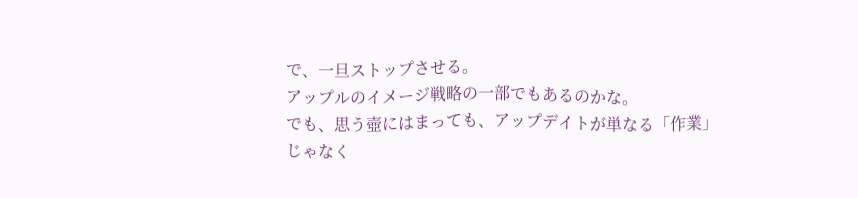で、一旦ストップさせる。
アップルのイメージ戦略の一部でもあるのかな。
でも、思う壺にはまっても、アップデイトが単なる「作業」
じゃなく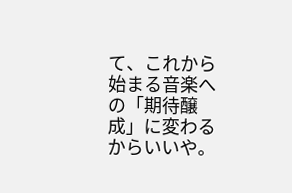て、これから始まる音楽への「期待醸成」に変わる
からいいや。